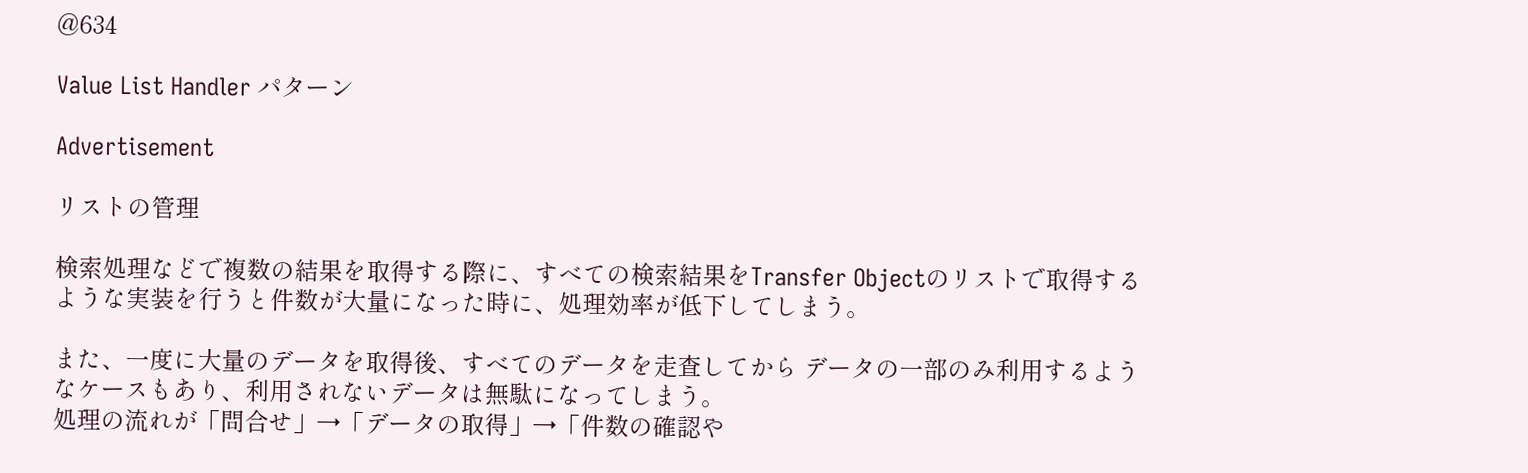@634

Value List Handler パターン

Advertisement

リストの管理

検索処理などで複数の結果を取得する際に、すべての検索結果をTransfer Objectのリストで取得するような実装を行うと件数が大量になった時に、処理効率が低下してしまう。

また、一度に大量のデータを取得後、すべてのデータを走査してから データの一部のみ利用するようなケースもあり、利用されないデータは無駄になってしまう。
処理の流れが「問合せ」→「データの取得」→「件数の確認や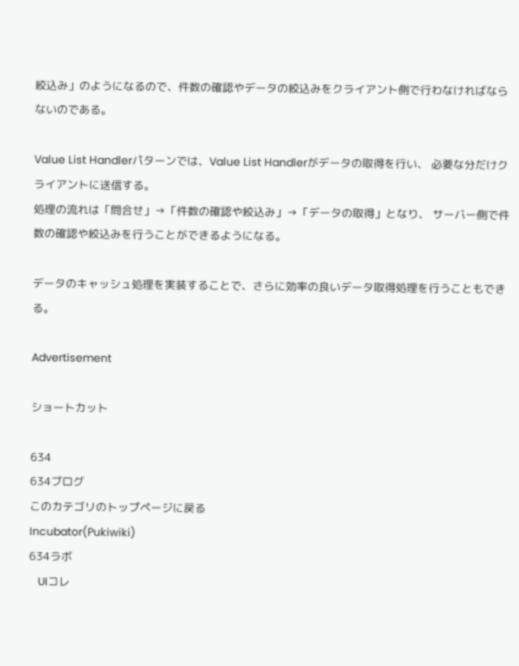絞込み」のようになるので、件数の確認やデータの絞込みをクライアント側で行わなければならないのである。

Value List Handlerパターンでは、Value List Handlerがデータの取得を行い、 必要な分だけクライアントに送信する。
処理の流れは「問合せ」→「件数の確認や絞込み」→「データの取得」となり、 サーバー側で件数の確認や絞込みを行うことができるようになる。

データのキャッシュ処理を実装することで、さらに効率の良いデータ取得処理を行うこともできる。

Advertisement

ショートカット

634
634ブログ
このカテゴリのトップページに戻る
Incubator(Pukiwiki)
634ラボ
   UIコレ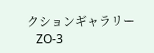クションギャラリー
   ZO-3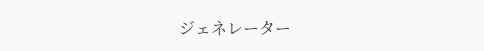ジェネレーター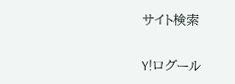サイト検索


Y!ログール